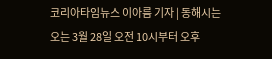코리아타임뉴스 이아름 기자 | 동해시는 오는 3월 28일 오전 10시부터 오후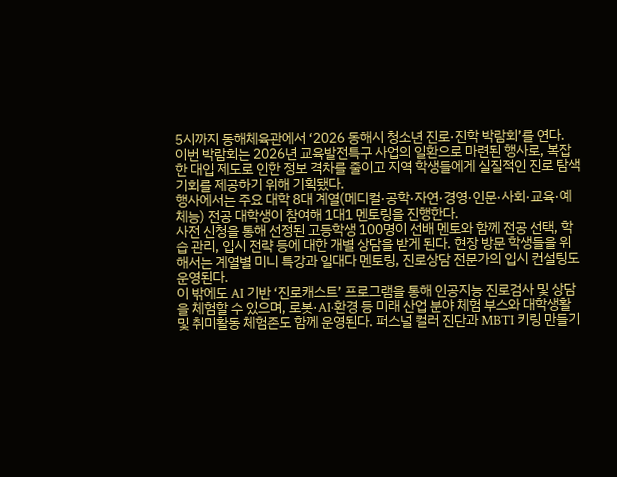5시까지 동해체육관에서 ‘2026 동해시 청소년 진로·진학 박람회’를 연다.
이번 박람회는 2026년 교육발전특구 사업의 일환으로 마련된 행사로, 복잡한 대입 제도로 인한 정보 격차를 줄이고 지역 학생들에게 실질적인 진로 탐색 기회를 제공하기 위해 기획됐다.
행사에서는 주요 대학 8대 계열(메디컬·공학·자연·경영·인문·사회·교육·예체능) 전공 대학생이 참여해 1대1 멘토링을 진행한다.
사전 신청을 통해 선정된 고등학생 100명이 선배 멘토와 함께 전공 선택, 학습 관리, 입시 전략 등에 대한 개별 상담을 받게 된다. 현장 방문 학생들을 위해서는 계열별 미니 특강과 일대다 멘토링, 진로상담 전문가의 입시 컨설팅도 운영된다.
이 밖에도 AI 기반 ‘진로캐스트’ 프로그램을 통해 인공지능 진로검사 및 상담을 체험할 수 있으며, 로봇·AI·환경 등 미래 산업 분야 체험 부스와 대학생활 및 취미활동 체험존도 함께 운영된다. 퍼스널 컬러 진단과 MBTI 키링 만들기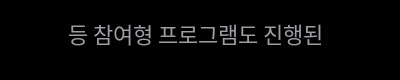등 참여형 프로그램도 진행된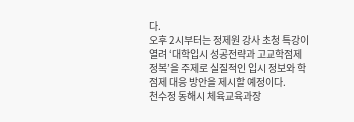다.
오후 2시부터는 정제원 강사 초청 특강이 열려 ‘대학입시 성공전략과 고교학점제 정복’을 주제로 실질적인 입시 정보와 학점제 대응 방안을 제시할 예정이다.
천수정 동해시 체육교육과장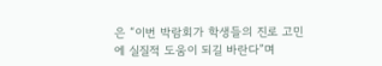은 “이번 박람회가 학생들의 진로 고민에 실질적 도움이 되길 바란다”며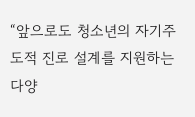“앞으로도 청소년의 자기주도적 진로 설계를 지원하는 다양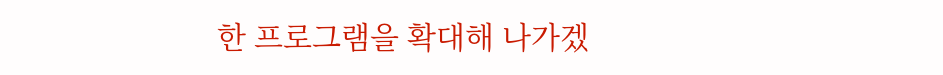한 프로그램을 확대해 나가겠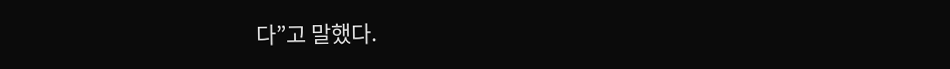다”고 말했다.